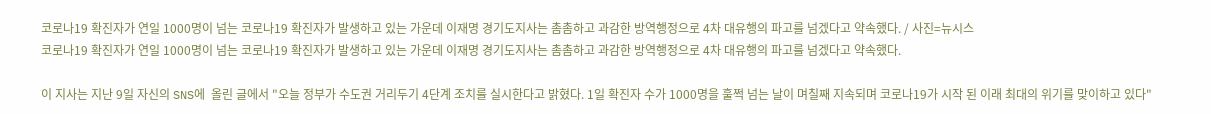코로나19 확진자가 연일 1000명이 넘는 코로나19 확진자가 발생하고 있는 가운데 이재명 경기도지사는 촘촘하고 과감한 방역행정으로 4차 대유행의 파고를 넘겠다고 약속했다. / 사진=뉴시스
코로나19 확진자가 연일 1000명이 넘는 코로나19 확진자가 발생하고 있는 가운데 이재명 경기도지사는 촘촘하고 과감한 방역행정으로 4차 대유행의 파고를 넘겠다고 약속했다.

이 지사는 지난 9일 자신의 SNS에  올린 글에서 "오늘 정부가 수도권 거리두기 4단계 조치를 실시한다고 밝혔다. 1일 확진자 수가 1000명을 훌쩍 넘는 날이 며칠째 지속되며 코로나19가 시작 된 이래 최대의 위기를 맞이하고 있다"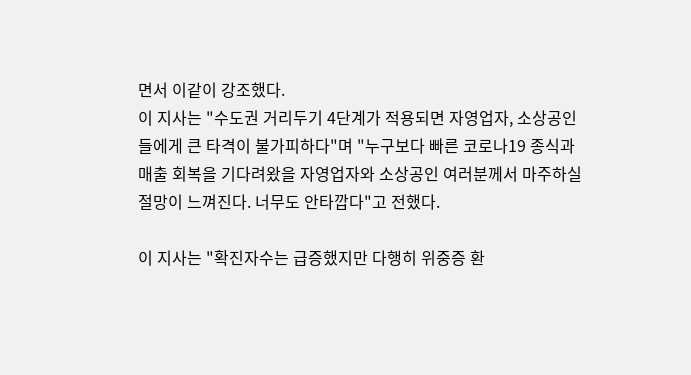면서 이같이 강조했다.
이 지사는 "수도권 거리두기 4단계가 적용되면 자영업자, 소상공인들에게 큰 타격이 불가피하다"며 "누구보다 빠른 코로나19 종식과 매출 회복을 기다려왔을 자영업자와 소상공인 여러분께서 마주하실 절망이 느껴진다. 너무도 안타깝다"고 전했다.

이 지사는 "확진자수는 급증했지만 다행히 위중증 환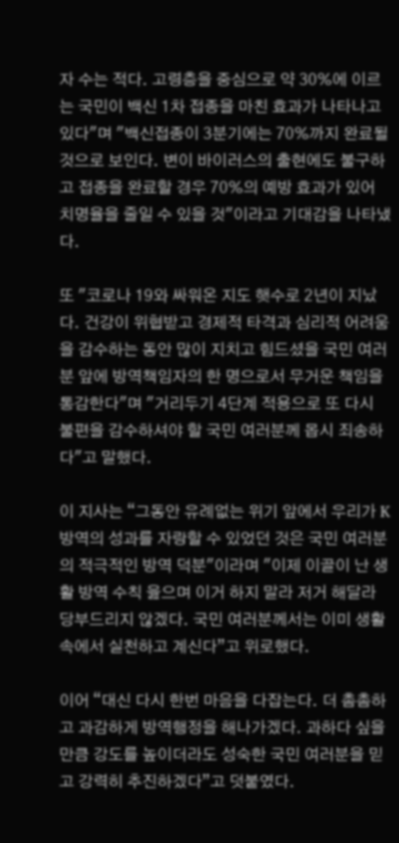자 수는 적다. 고령층을 중심으로 약 30%에 이르는 국민이 백신 1차 접종을 마친 효과가 나타나고 있다"며 "백신접종이 3분기에는 70%까지 완료될 것으로 보인다. 변이 바이러스의 출현에도 불구하고 접종을 완료할 경우 70%의 예방 효과가 있어 치명율을 줄일 수 있을 것"이라고 기대감을 나타냈다.

또 "코로나 19와 싸워온 지도 햇수로 2년이 지났다. 건강이 위협받고 경제적 타격과 심리적 어려움을 감수하는 동안 많이 지치고 힘드셨을 국민 여러분 앞에 방역책임자의 한 명으로서 무거운 책임을 통감한다"며 "거리두기 4단계 적용으로 또 다시 불편을 감수하셔야 할 국민 여러분께 몹시 죄송하다"고 말했다.

이 지사는 “그동안 유례없는 위기 앞에서 우리가 K방역의 성과를 자랑할 수 있었던 것은 국민 여러분의 적극적인 방역 덕분"이라며 "이제 이골이 난 생활 방역 수칙 읊으며 이거 하지 말라 저거 해달라 당부드리지 않겠다. 국민 여러분께서는 이미 생활 속에서 실천하고 계신다”고 위로했다.

이어 “대신 다시 한번 마음을 다잡는다. 더 촘촘하고 과감하게 방역행정을 해나가겠다. 과하다 싶을 만큼 강도를 높이더라도 성숙한 국민 여러분을 믿고 강력히 추진하겠다”고 덧붙였다.